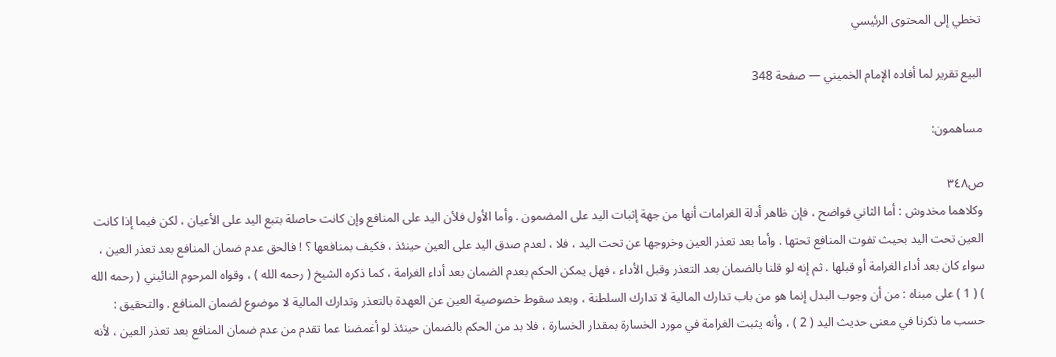تخطي إلى المحتوى الرئيسي

البيع تقرير لما أفاده الإمام الخميني — صفحة 348

مساهمون:

ص٣٤٨
وكلاهما مخدوش : أما الثاني فواضح ، فإن ظاهر أدلة الغرامات أنها من جهة إثبات اليد على المضمون . وأما الأول فلأن اليد على المنافع وإن كانت حاصلة بتبع اليد على الأعيان ، لكن فيما إذا كانت العين تحت اليد بحيث تفوت المنافع تحتها . وأما بعد تعذر العين وخروجها عن تحت اليد ، فلا ، لعدم صدق اليد على العين حينئذ ، فكيف بمنافعها ؟ ! فالحق عدم ضمان المنافع بعد تعذر العين ، سواء كان بعد أداء الغرامة أو قبلها . ثم إنه لو قلنا بالضمان بعد التعذر وقبل الأداء ، فهل يمكن الحكم بعدم الضمان بعد أداء الغرامة ، كما ذكره الشيخ ( رحمه الله ) ، وقواه المرحوم النائيني ( رحمه الله ) ( 1 ) على مبناه : من أن وجوب البدل إنما هو من باب تدارك المالية لا تدارك السلطنة ، وبعد سقوط خصوصية العين عن العهدة بالتعذر وتدارك المالية لا موضوع لضمان المنافع . والتحقيق : حسب ما ذكرنا في معنى حديث اليد ( 2 ) ، وأنه يثبت الغرامة في مورد الخسارة بمقدار الخسارة ، فلا بد من الحكم بالضمان حينئذ لو أغمضنا عما تقدم من عدم ضمان المنافع بعد تعذر العين ، لأنه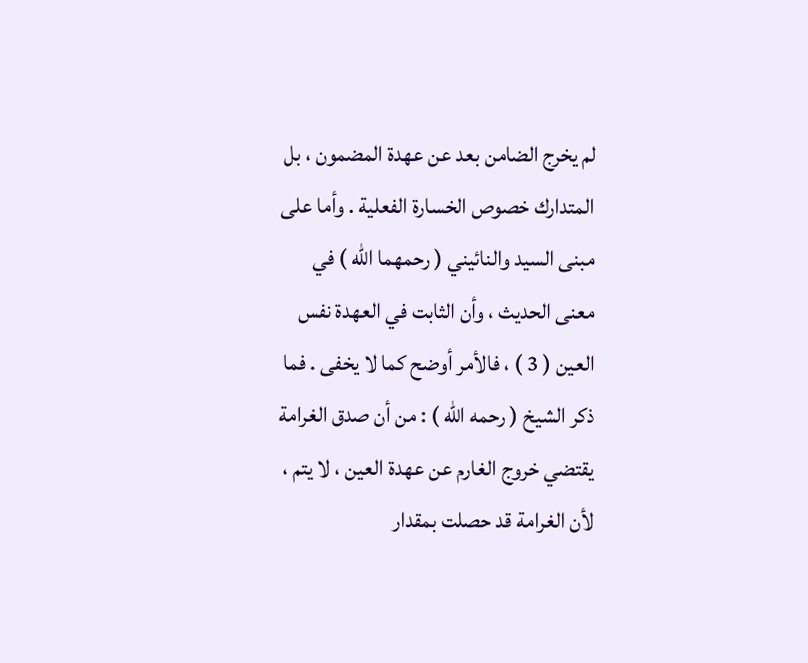لم يخرج الضامن بعد عن عهدة المضمون ، بل المتدارك خصوص الخسارة الفعلية . وأما على مبنى السيد والنائيني ( رحمهما الله ) في معنى الحديث ، وأن الثابت في العهدة نفس العين ( 3 ) ، فالأمر أوضح كما لا يخفى . فما ذكر الشيخ ( رحمه الله ) : من أن صدق الغرامة يقتضي خروج الغارم عن عهدة العين ، لا يتم ، لأن الغرامة قد حصلت بمقدار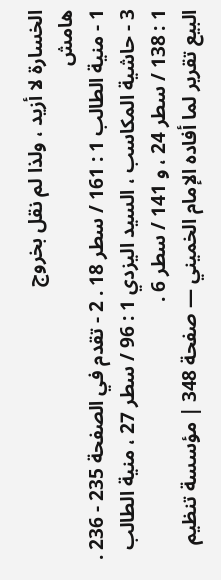الخسارة لا أزيد ، ولذا لم نقل بخروج
هامش
1 - منية الطالب 1 : 161 / سطر 18 . 2 - تقدم في الصفحة 235 - 236 . 3 - حاشية المكاسب ، السيد اليزدي 1 : 96 / سطر 27 ، منية الطالب 1 : 138 / سطر 24 ، و 141 / سطر 6 .
البيع تقرير لما أفاده الإمام الخميني — صفحة 348 | مؤسسة تنظيم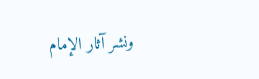ونشر آثار الإمام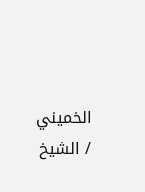الخميني / الشيخ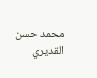محمد حسن القديري